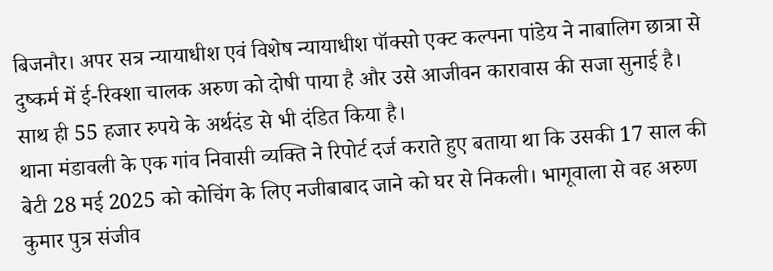बिजनौर। अपर सत्र न्यायाधीश एवं विशेष न्यायाधीश पॉक्सो एक्ट कल्पना पांडेय ने नाबालिग छात्रा से दुष्कर्म में ई-रिक्शा चालक अरुण को दोषी पाया है और उसे आजीवन कारावास की सजा सुनाई है। साथ ही 55 हजार रुपये के अर्थदंड से भी दंडित किया है।
थाना मंडावली के एक गांव निवासी व्यक्ति ने रिपोर्ट दर्ज कराते हुए बताया था कि उसकी 17 साल की बेटी 28 मई 2025 को कोचिंग के लिए नजीबाबाद जाने को घर से निकली। भागूवाला से वह अरुण कुमार पुत्र संजीव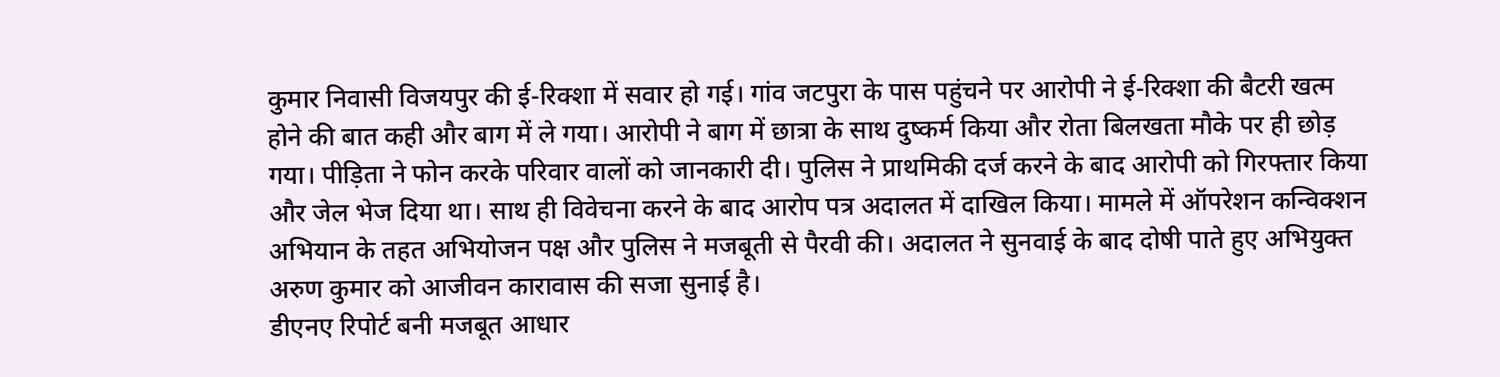कुमार निवासी विजयपुर की ई-रिक्शा में सवार हो गई। गांव जटपुरा के पास पहुंचने पर आरोपी ने ई-रिक्शा की बैटरी खत्म होने की बात कही और बाग में ले गया। आरोपी ने बाग में छात्रा के साथ दुष्कर्म किया और रोता बिलखता मौके पर ही छोड़ गया। पीड़िता ने फोन करके परिवार वालों को जानकारी दी। पुलिस ने प्राथमिकी दर्ज करने के बाद आरोपी को गिरफ्तार किया और जेल भेज दिया था। साथ ही विवेचना करने के बाद आरोप पत्र अदालत में दाखिल किया। मामले में ऑपरेशन कन्विक्शन अभियान के तहत अभियोजन पक्ष और पुलिस ने मजबूती से पैरवी की। अदालत ने सुनवाई के बाद दोषी पाते हुए अभियुक्त अरुण कुमार को आजीवन कारावास की सजा सुनाई है।
डीएनए रिपोर्ट बनी मजबूत आधार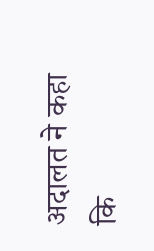अदालत ने कहा कि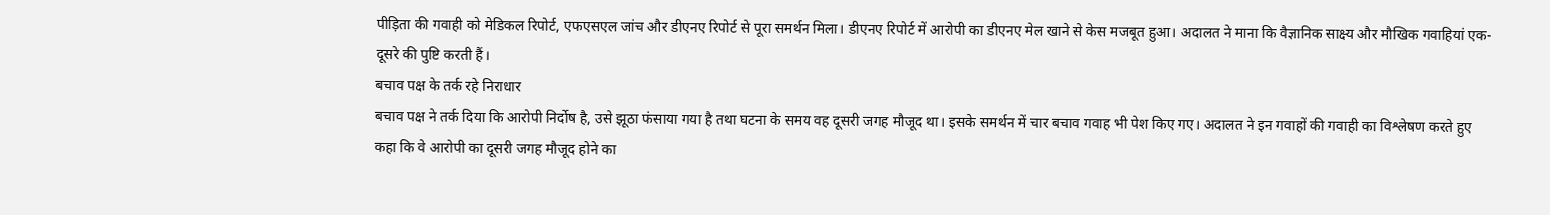पीड़िता की गवाही को मेडिकल रिपोर्ट, एफएसएल जांच और डीएनए रिपोर्ट से पूरा समर्थन मिला। डीएनए रिपोर्ट में आरोपी का डीएनए मेल खाने से केस मजबूत हुआ। अदालत ने माना कि वैज्ञानिक साक्ष्य और मौखिक गवाहियां एक-दूसरे की पुष्टि करती हैं।
बचाव पक्ष के तर्क रहे निराधार
बचाव पक्ष ने तर्क दिया कि आरोपी निर्दोष है, उसे झूठा फंसाया गया है तथा घटना के समय वह दूसरी जगह मौजूद था। इसके समर्थन में चार बचाव गवाह भी पेश किए गए। अदालत ने इन गवाहों की गवाही का विश्लेषण करते हुए कहा कि वे आरोपी का दूसरी जगह मौजूद होने का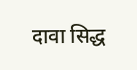दावा सिद्ध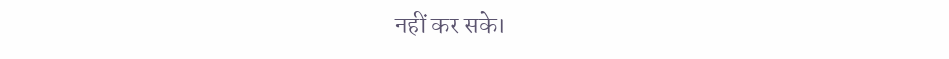नहीं कर सके।